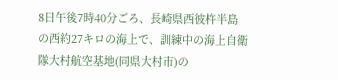8日午後7時40分ごろ、長崎県西彼杵半島の西約27キロの海上で、訓練中の海上自衛隊大村航空基地(同県大村市)の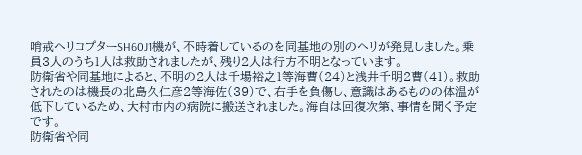哨戒ヘリコプターSH60J1機が、不時着しているのを同基地の別のヘリが発見しました。乗員3人のうち1人は救助されましたが、残り2人は行方不明となっています。
防衛省や同基地によると、不明の2人は千場裕之1等海曹(24)と浅井千明2曹(41)。救助されたのは機長の北島久仁彦2等海佐(39)で、右手を負傷し、意識はあるものの体温が低下しているため、大村市内の病院に搬送されました。海自は回復次第、事情を聞く予定です。
防衛省や同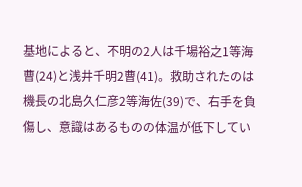基地によると、不明の2人は千場裕之1等海曹(24)と浅井千明2曹(41)。救助されたのは機長の北島久仁彦2等海佐(39)で、右手を負傷し、意識はあるものの体温が低下してい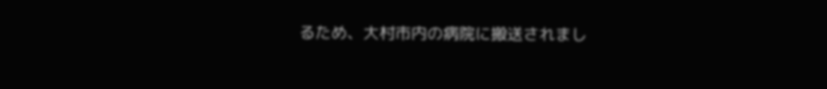るため、大村市内の病院に搬送されまし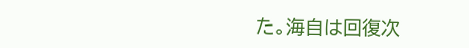た。海自は回復次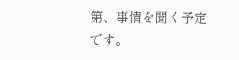第、事情を聞く予定です。